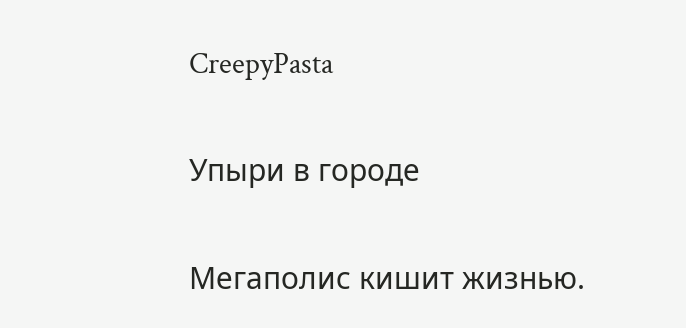CreepyPasta

Упыри в городе

Мегаполис кишит жизнью.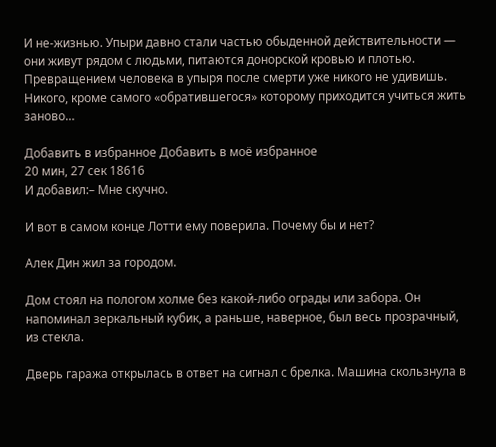И не-жизнью. Упыри давно стали частью обыденной действительности — они живут рядом с людьми, питаются донорской кровью и плотью. Превращением человека в упыря после смерти уже никого не удивишь. Никого, кроме самого «обратившегося» которому приходится учиться жить заново…

Добавить в избранное Добавить в моё избранное
20 мин, 27 сек 18616
И добавил:– Мне скучно.

И вот в самом конце Лотти ему поверила. Почему бы и нет?

Алек Дин жил за городом.

Дом стоял на пологом холме без какой-либо ограды или забора. Он напоминал зеркальный кубик, а раньше, наверное, был весь прозрачный, из стекла.

Дверь гаража открылась в ответ на сигнал с брелка. Машина скользнула в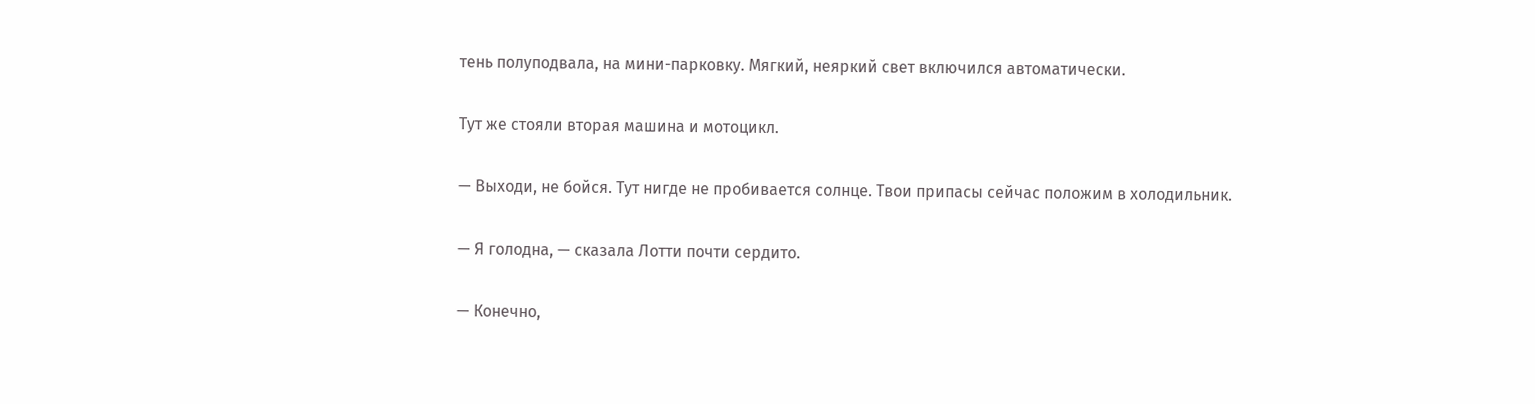тень полуподвала, на мини-парковку. Мягкий, неяркий свет включился автоматически.

Тут же стояли вторая машина и мотоцикл.

— Выходи, не бойся. Тут нигде не пробивается солнце. Твои припасы сейчас положим в холодильник.

— Я голодна, — сказала Лотти почти сердито.

— Конечно,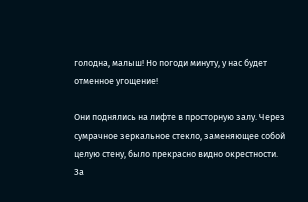голодна, малыш! Но погоди минуту, у нас будет отменное угощение!

Они поднялись на лифте в просторную залу. Через сумрачное зеркальное стекло, заменяющее собой целую стену, было прекрасно видно окрестности. За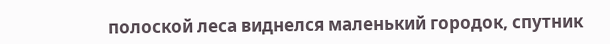полоской леса виднелся маленький городок, спутник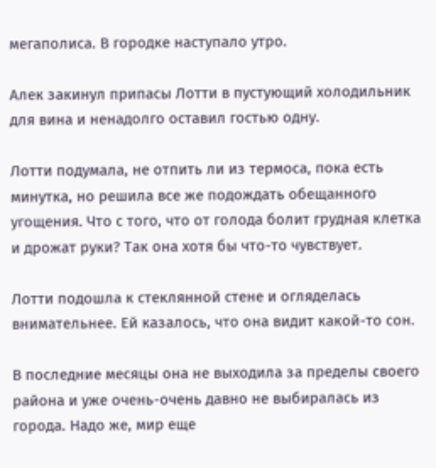мегаполиса. В городке наступало утро.

Алек закинул припасы Лотти в пустующий холодильник для вина и ненадолго оставил гостью одну.

Лотти подумала, не отпить ли из термоса, пока есть минутка, но решила все же подождать обещанного угощения. Что с того, что от голода болит грудная клетка и дрожат руки? Так она хотя бы что-то чувствует.

Лотти подошла к стеклянной стене и огляделась внимательнее. Ей казалось, что она видит какой-то сон.

В последние месяцы она не выходила за пределы своего района и уже очень-очень давно не выбиралась из города. Надо же, мир еще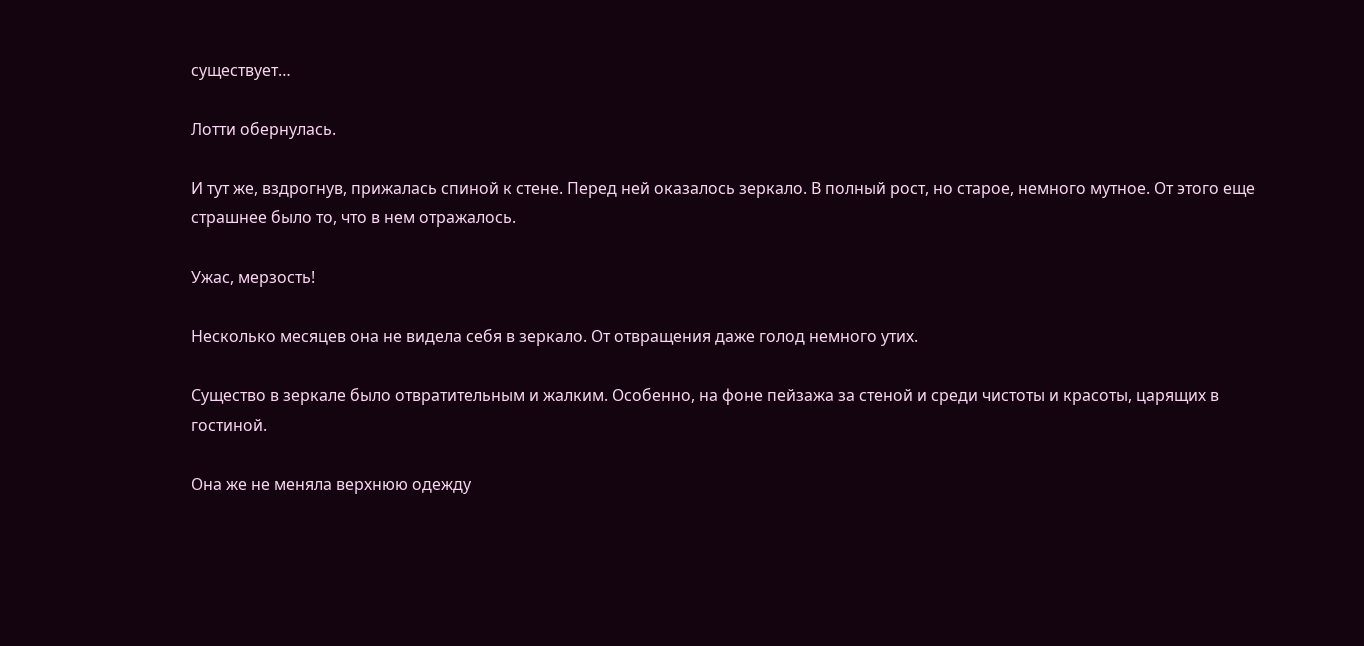существует…

Лотти обернулась.

И тут же, вздрогнув, прижалась спиной к стене. Перед ней оказалось зеркало. В полный рост, но старое, немного мутное. От этого еще страшнее было то, что в нем отражалось.

Ужас, мерзость!

Несколько месяцев она не видела себя в зеркало. От отвращения даже голод немного утих.

Существо в зеркале было отвратительным и жалким. Особенно, на фоне пейзажа за стеной и среди чистоты и красоты, царящих в гостиной.

Она же не меняла верхнюю одежду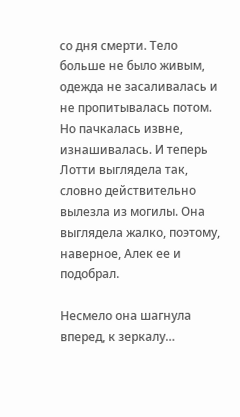со дня смерти. Тело больше не было живым, одежда не засаливалась и не пропитывалась потом. Но пачкалась извне, изнашивалась. И теперь Лотти выглядела так, словно действительно вылезла из могилы. Она выглядела жалко, поэтому, наверное, Алек ее и подобрал.

Несмело она шагнула вперед, к зеркалу…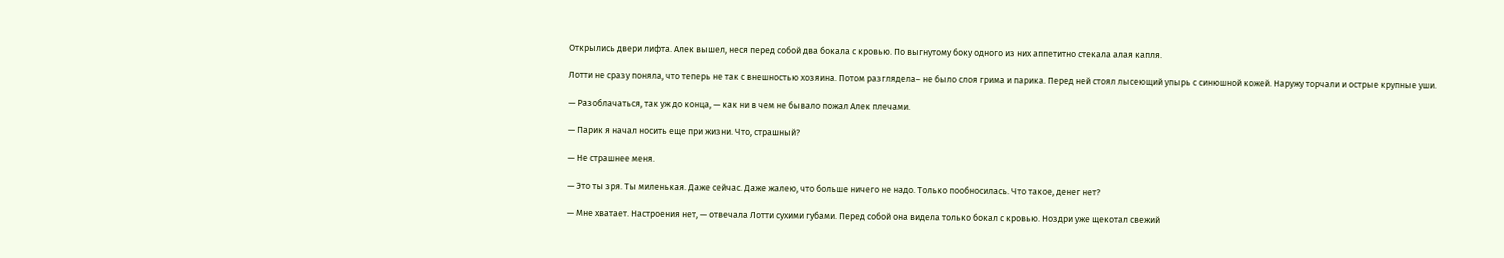Открылись двери лифта. Алек вышел, неся перед собой два бокала с кровью. По выгнутому боку одного из них аппетитно стекала алая капля.

Лотти не сразу поняла, что теперь не так с внешностью хозяина. Потом разглядела– не было слоя грима и парика. Перед ней стоял лысеющий упырь с синюшной кожей. Наружу торчали и острые крупные уши.

— Разоблачаться, так уж до конца, — как ни в чем не бывало пожал Алек плечами.

— Парик я начал носить еще при жизни. Что, страшный?

— Не страшнее меня.

— Это ты зря. Ты миленькая. Даже сейчас. Даже жалею, что больше ничего не надо. Только пообносилась. Что такое, денег нет?

— Мне хватает. Настроения нет, — отвечала Лотти сухими губами. Перед собой она видела только бокал с кровью. Ноздри уже щекотал свежий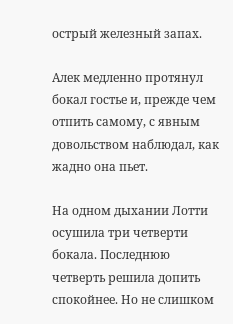острый железный запах.

Алек медленно протянул бокал гостье и, прежде чем отпить самому, с явным довольством наблюдал, как жадно она пьет.

На одном дыхании Лотти осушила три четверти бокала. Последнюю четверть решила допить спокойнее. Но не слишком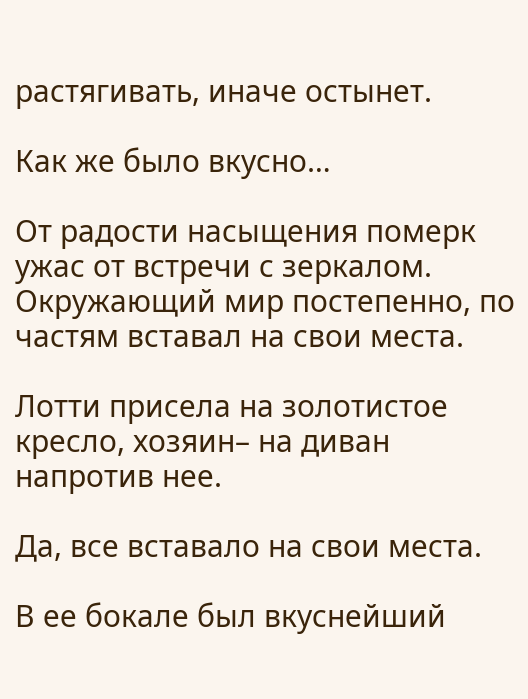растягивать, иначе остынет.

Как же было вкусно…

От радости насыщения померк ужас от встречи с зеркалом. Окружающий мир постепенно, по частям вставал на свои места.

Лотти присела на золотистое кресло, хозяин– на диван напротив нее.

Да, все вставало на свои места.

В ее бокале был вкуснейший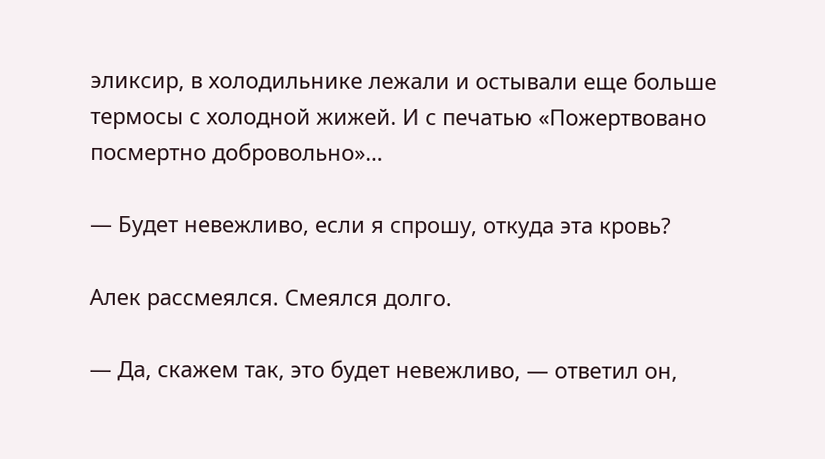эликсир, в холодильнике лежали и остывали еще больше термосы с холодной жижей. И с печатью «Пожертвовано посмертно добровольно»…

— Будет невежливо, если я спрошу, откуда эта кровь?

Алек рассмеялся. Смеялся долго.

— Да, скажем так, это будет невежливо, — ответил он,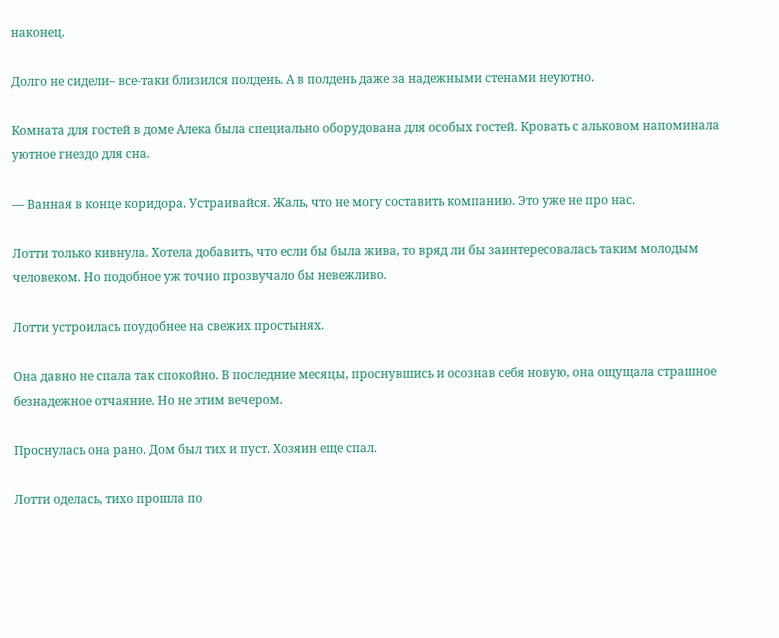наконец.

Долго не сидели– все-таки близился полдень. А в полдень даже за надежными стенами неуютно.

Комната для гостей в доме Алека была специально оборудована для особых гостей. Кровать с альковом напоминала уютное гнездо для сна.

— Ванная в конце коридора. Устраивайся. Жаль, что не могу составить компанию. Это уже не про нас.

Лотти только кивнула. Хотела добавить, что если бы была жива, то вряд ли бы заинтересовалась таким молодым человеком. Но подобное уж точно прозвучало бы невежливо.

Лотти устроилась поудобнее на свежих простынях.

Она давно не спала так спокойно. В последние месяцы, проснувшись и осознав себя новую, она ощущала страшное безнадежное отчаяние. Но не этим вечером.

Проснулась она рано. Дом был тих и пуст. Хозяин еще спал.

Лотти оделась, тихо прошла по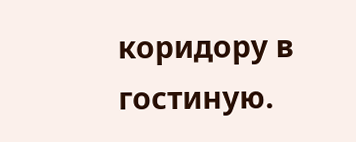коридору в гостиную.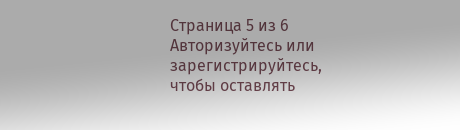Страница 5 из 6
Авторизуйтесь или зарегистрируйтесь, чтобы оставлять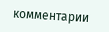комментарии